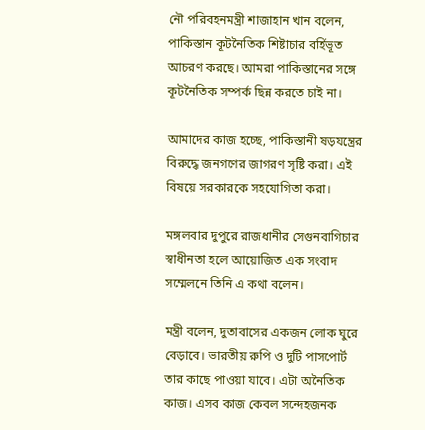নৌ পরিবহনমন্ত্রী শাজাহান খান বলেন, পাকিস্তান কূটনৈতিক শিষ্টাচার বর্হিভূত আচরণ করছে। আমরা পাকিস্তানের সঙ্গে কূটনৈতিক সম্পর্ক ছিন্ন করতে চাই না।

আমাদের কাজ হচ্ছে, পাকিস্তানী ষড়যন্ত্রের বিরুদ্ধে জনগণের জাগরণ সৃষ্টি করা। এই বিষয়ে সরকারকে সহযোগিতা করা।

মঙ্গলবার দুপুরে রাজধানীর সেগুনবাগিচার স্বাধীনতা হলে আয়োজিত এক সংবাদ সম্মেলনে তিনি এ কথা বলেন।

মন্ত্রী বলেন, দুতাবাসের একজন লোক ঘুরে বেড়াবে। ভারতীয় রুপি ও দুটি পাসপোর্ট তার কাছে পাওয়া যাবে। এটা অনৈতিক কাজ। এসব কাজ কেবল সন্দেহজনক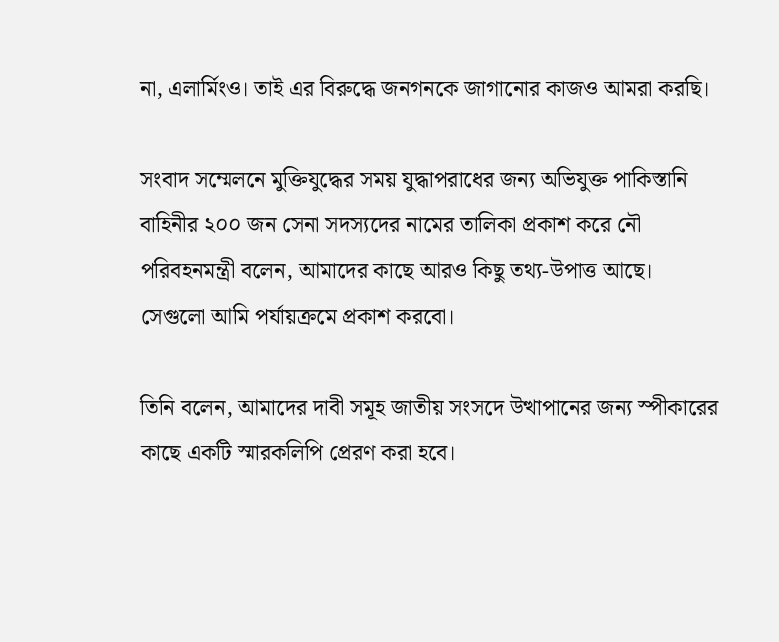না, এলার্মিংও। তাই এর বিরুদ্ধে জনগনকে জাগানোর কাজও আমরা করছি।

সংবাদ সম্মেলনে মুক্তিযুদ্ধের সময় যুদ্ধাপরাধের জন্য অভিযুক্ত পাকিস্তানি বাহিনীর ২০০ জন সেনা সদস্যদের নামের তালিকা প্রকাশ করে নৌ পরিবহনমন্ত্রী বলেন, আমাদের কাছে আরও কিছু তথ্য-উপাত্ত আছে। সেগুলো আমি পর্যায়ক্রমে প্রকাশ করবো।

তিনি বলেন, আমাদের দাবী সমূহ জাতীয় সংসদে উত্থাপানের জন্য স্পীকারের কাছে একটি স্মারকলিপি প্রেরণ করা হবে।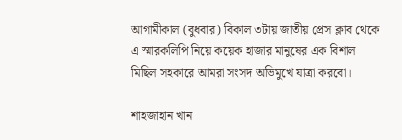আগামীকাল (বুধবার) বিকাল ৩টায় জাতীয় প্রেস ক্লাব থেকে এ স্মারকলিপি নিয়ে কয়েক হাজার মানুষের এক বিশাল মিছিল সহকারে আমরা সংসদ অভিমুখে যাত্রা করবো।

শাহজাহান খান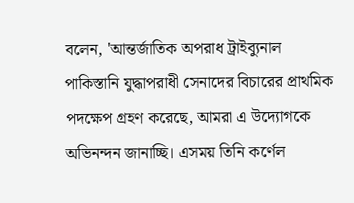বলেন, 'আন্তর্জাতিক অপরাধ ট্রাইব্যুনাল পাকিস্তানি যুদ্ধাপরাধী সেনাদের বিচারের প্রাথমিক পদক্ষেপ গ্রহণ করেছে, আমরা এ উদ্যোগকে অভিনন্দন জানাচ্ছি। এসময় তিনি কর্ণেল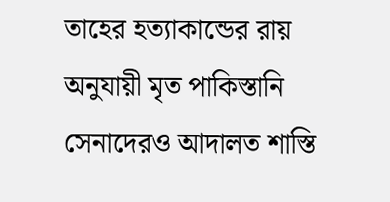তাহের হত্যাকান্ডের রায় অনুযায়ী মৃত পাকিস্তানি সেনাদেরও আদালত শাস্তি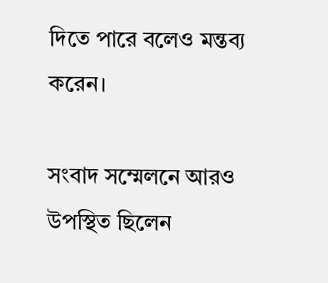দিতে পারে বলেও মন্তব্য করেন।

সংবাদ সম্মেলনে আরও উপস্থিত ছিলেন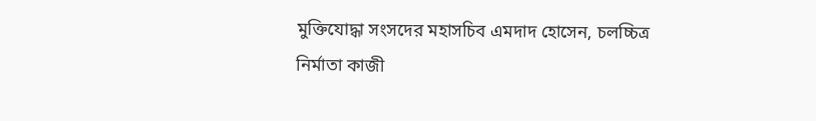মুক্তিযোদ্ধা সংসদের মহাসচিব এমদাদ হোসেন, চলচ্চিত্র নির্মাতা কাজী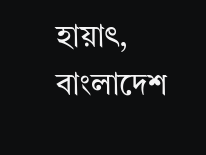হায়াৎ, বাংলাদেশ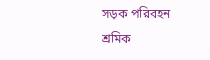সড়ক পরিবহন শ্রমিক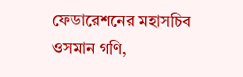ফেডারেশনের মহাসচিব ওসমান গণি,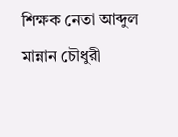শিক্ষক নেতা আব্দুল মান্নান চৌধুরী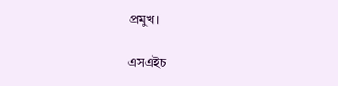প্রমুখ।

এসএইচ